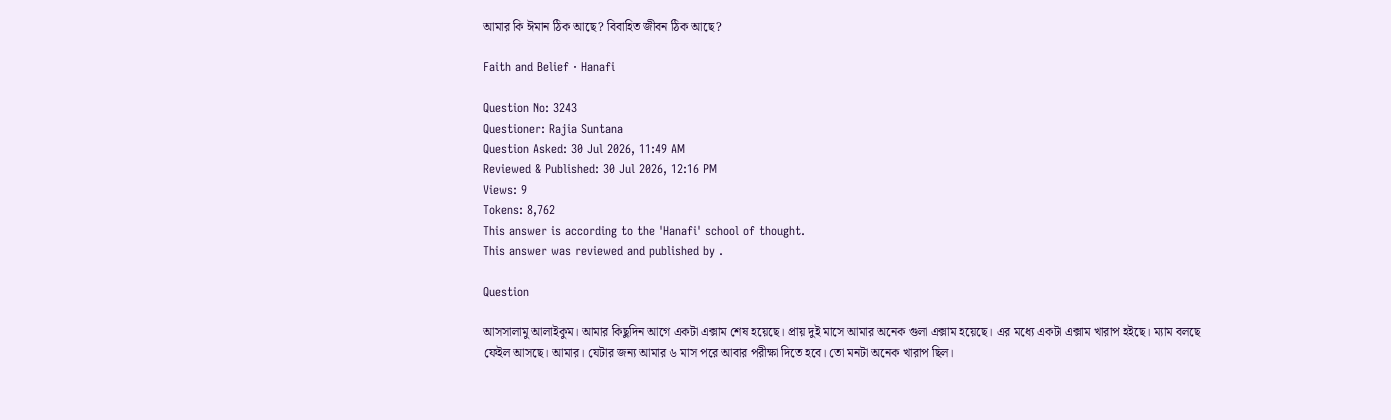আমার কি ঈমান ঠিক আছে? বিবাহিত জীবন ঠিক আছে?

Faith and Belief · Hanafi

Question No: 3243
Questioner: Rajia Suntana
Question Asked: 30 Jul 2026, 11:49 AM
Reviewed & Published: 30 Jul 2026, 12:16 PM
Views: 9
Tokens: 8,762
This answer is according to the 'Hanafi' school of thought.
This answer was reviewed and published by .

Question

আসসালামু আলাইকুম। আমার কিছুদিন আগে একটা এক্সাম শেষ হয়েছে। প্রায় দুই মাসে আমার অনেক গুলা এক্সাম হয়েছে। এর মধ্যে একটা এক্সাম খারাপ হইছে। ম্যাম বলছে ফেইল আসছে। আমার। যেটার জন্য আমার ৬ মাস পরে আবার পরীক্ষা দিতে হবে। তো মনটা অনেক খারাপ ছিল।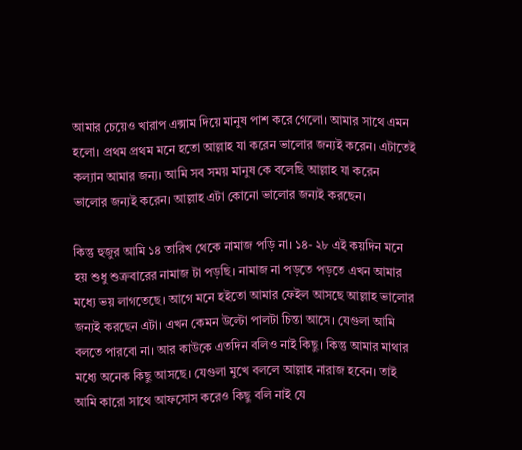আমার চেয়েও খারাপ এক্সাম দিয়ে মানুষ পাশ করে গেলো। আমার সাথে এমন হলো। প্রথম প্রথম মনে হতো আল্লাহ যা করেন ভালোর জন্যই করেন। এটাতেই কল্যান আমার জন্য। আমি সব সময় মানুষ কে বলেছি আল্লাহ যা করেন ভালোর জন্যই করেন। আল্লাহ এটা কোনো ভালোর জন্যই করছেন।

কিন্তু হুজুর আমি ১৪ তারিখ থেকে নামাজ পড়ি না। ১৪- ২৮ এই কয়দিন মনে হয় শুধু শুক্রবারের নামাজ টা পড়ছি। নামাজ না পড়তে পড়তে এখন আমার মধ্যে ভয় লাগতেছে। আগে মনে হইতো আমার ফেইল আসছে আল্লাহ ভালোর জন্যই করছেন এটা। এখন কেমন উল্টো পালটা চিন্তা আসে। যেগুলা আমি বলতে পারবো না। আর কাউকে এতদিন বলিও নাই কিছু। কিন্তু আমার মাথার মধ্যে অনেক কিছু আসছে। যেগুলা মুখে বললে আল্লাহ নারাজ হবেন। তাই আমি কারো সাথে আফসোস করেও কিছু বলি নাই যে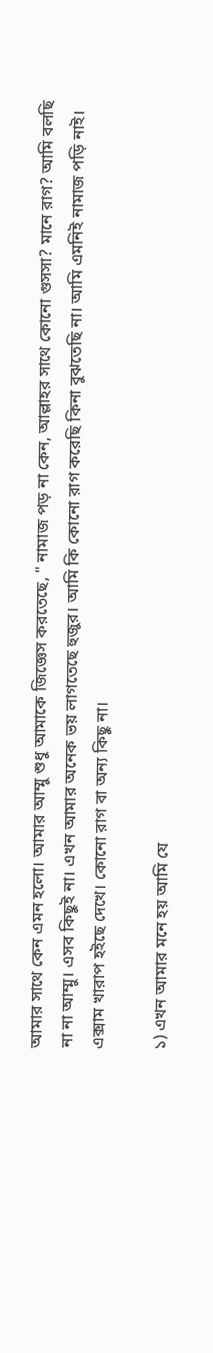আমার সাথে কেন এমন হলো। আমার আম্মু শুধু আমাকে জিজ্ঞেস করতেছে, " নামাজ পড় না কেন, আল্লাহর সাথে কোনো গুসসা? মানে রাগ? আমি বলছি না না আম্মু। এসব কিছুই না। এখন আমার অনেক ভয় লাগতেছে হুজুর। আমি কি কোনো রাগ করেছি কিনা বুঝতেছি না। আমি এমনিই নামাজ পড়ি নাই। এক্সাম খারাপ হইছে দেখে। কোনো রাগ বা অন্য কিছু না।

১) এখন আমার মনে হয় আমি যে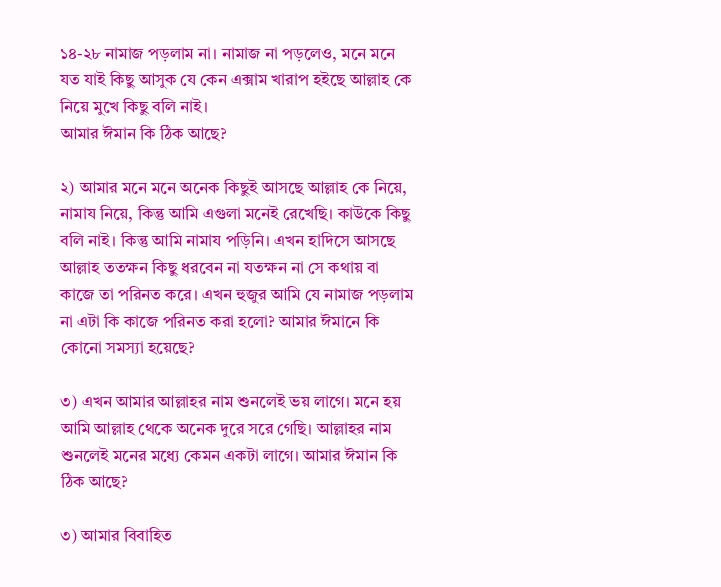১৪-২৮ নামাজ পড়লাম না। নামাজ না পড়লেও, মনে মনে যত যাই কিছু আসুক যে কেন এক্সাম খারাপ হইছে আল্লাহ কে নিয়ে মুখে কিছু বলি নাই।
আমার ঈমান কি ঠিক আছে?

২) আমার মনে মনে অনেক কিছুই আসছে আল্লাহ কে নিয়ে, নামায নিয়ে, কিন্তু আমি এগুলা মনেই রেখেছি। কাউকে কিছু বলি নাই। কিন্তু আমি নামায পড়িনি। এখন হাদিসে আসছে আল্লাহ ততক্ষন কিছু ধরবেন না যতক্ষন না সে কথায় বা কাজে তা পরিনত করে। এখন হুজুর আমি যে নামাজ পড়লাম না এটা কি কাজে পরিনত করা হলো? আমার ঈমানে কি কোনো সমস্যা হয়েছে?

৩) এখন আমার আল্লাহর নাম শুনলেই ভয় লাগে। মনে হয় আমি আল্লাহ থেকে অনেক দুরে সরে গেছি। আল্লাহর নাম শুনলেই মনের মধ্যে কেমন একটা লাগে। আমার ঈমান কি ঠিক আছে?

৩) আমার বিবাহিত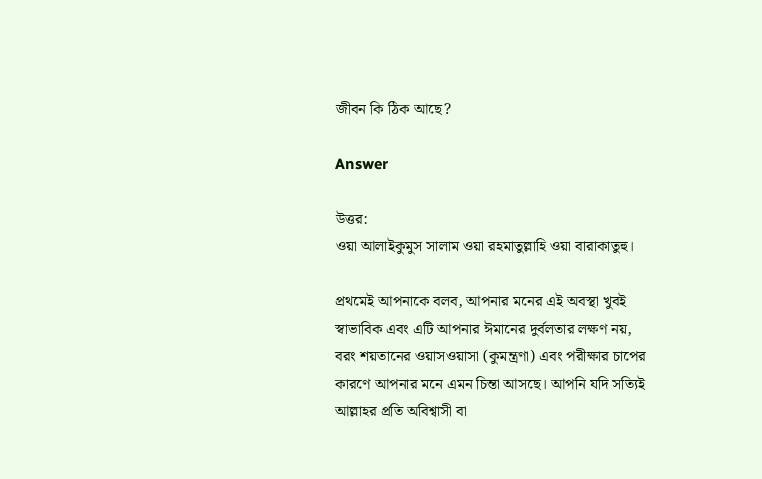জীবন কি ঠিক আছে?

Answer

উত্তর:
ওয়া আলাইকুমুস সালাম ওয়া রহমাতুল্লাহি ওয়া বারাকাতুহু।

প্রথমেই আপনাকে বলব, আপনার মনের এই অবস্থা খুবই স্বাভাবিক এবং এটি আপনার ঈমানের দুর্বলতার লক্ষণ নয়, বরং শয়তানের ওয়াসওয়াসা (কুমন্ত্রণা) এবং পরীক্ষার চাপের কারণে আপনার মনে এমন চিন্তা আসছে। আপনি যদি সত্যিই আল্লাহর প্রতি অবিশ্বাসী বা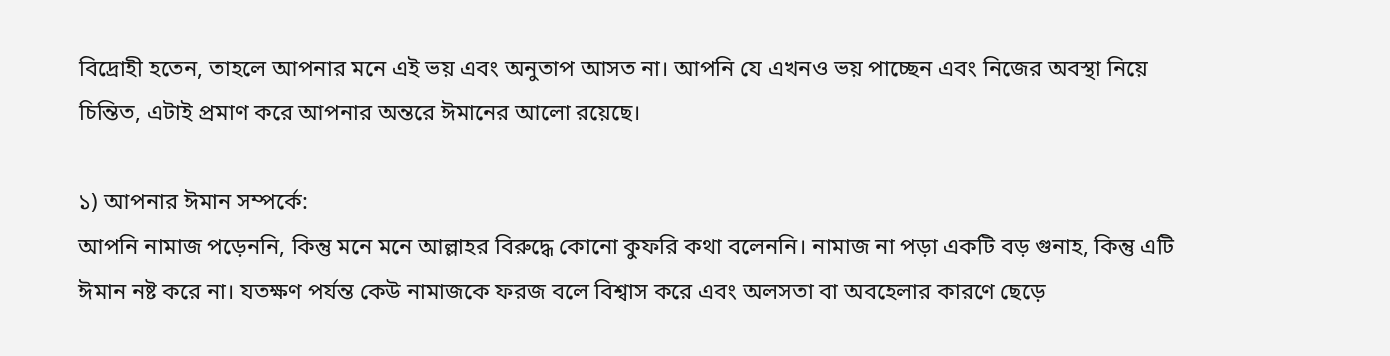বিদ্রোহী হতেন, তাহলে আপনার মনে এই ভয় এবং অনুতাপ আসত না। আপনি যে এখনও ভয় পাচ্ছেন এবং নিজের অবস্থা নিয়ে চিন্তিত, এটাই প্রমাণ করে আপনার অন্তরে ঈমানের আলো রয়েছে।

১) আপনার ঈমান সম্পর্কে:
আপনি নামাজ পড়েননি, কিন্তু মনে মনে আল্লাহর বিরুদ্ধে কোনো কুফরি কথা বলেননি। নামাজ না পড়া একটি বড় গুনাহ, কিন্তু এটি ঈমান নষ্ট করে না। যতক্ষণ পর্যন্ত কেউ নামাজকে ফরজ বলে বিশ্বাস করে এবং অলসতা বা অবহেলার কারণে ছেড়ে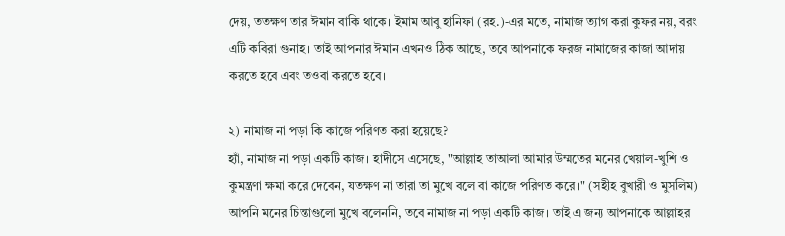দেয়, ততক্ষণ তার ঈমান বাকি থাকে। ইমাম আবু হানিফা (রহ.)-এর মতে, নামাজ ত্যাগ করা কুফর নয়, বরং এটি কবিরা গুনাহ। তাই আপনার ঈমান এখনও ঠিক আছে, তবে আপনাকে ফরজ নামাজের কাজা আদায় করতে হবে এবং তওবা করতে হবে।

২) নামাজ না পড়া কি কাজে পরিণত করা হয়েছে?
হ্যাঁ, নামাজ না পড়া একটি কাজ। হাদীসে এসেছে, "আল্লাহ তাআলা আমার উম্মতের মনের খেয়াল-খুশি ও কুমন্ত্রণা ক্ষমা করে দেবেন, যতক্ষণ না তারা তা মুখে বলে বা কাজে পরিণত করে।" (সহীহ বুখারী ও মুসলিম)
আপনি মনের চিন্তাগুলো মুখে বলেননি, তবে নামাজ না পড়া একটি কাজ। তাই এ জন্য আপনাকে আল্লাহর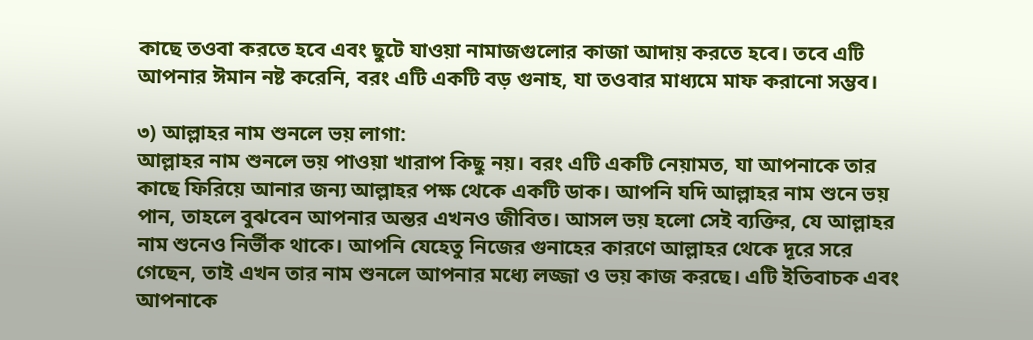কাছে তওবা করতে হবে এবং ছুটে যাওয়া নামাজগুলোর কাজা আদায় করতে হবে। তবে এটি আপনার ঈমান নষ্ট করেনি, বরং এটি একটি বড় গুনাহ, যা তওবার মাধ্যমে মাফ করানো সম্ভব।

৩) আল্লাহর নাম শুনলে ভয় লাগা:
আল্লাহর নাম শুনলে ভয় পাওয়া খারাপ কিছু নয়। বরং এটি একটি নেয়ামত, যা আপনাকে তার কাছে ফিরিয়ে আনার জন্য আল্লাহর পক্ষ থেকে একটি ডাক। আপনি যদি আল্লাহর নাম শুনে ভয় পান, তাহলে বুঝবেন আপনার অন্তর এখনও জীবিত। আসল ভয় হলো সেই ব্যক্তির, যে আল্লাহর নাম শুনেও নির্ভীক থাকে। আপনি যেহেতু নিজের গুনাহের কারণে আল্লাহর থেকে দূরে সরে গেছেন, তাই এখন তার নাম শুনলে আপনার মধ্যে লজ্জা ও ভয় কাজ করছে। এটি ইতিবাচক এবং আপনাকে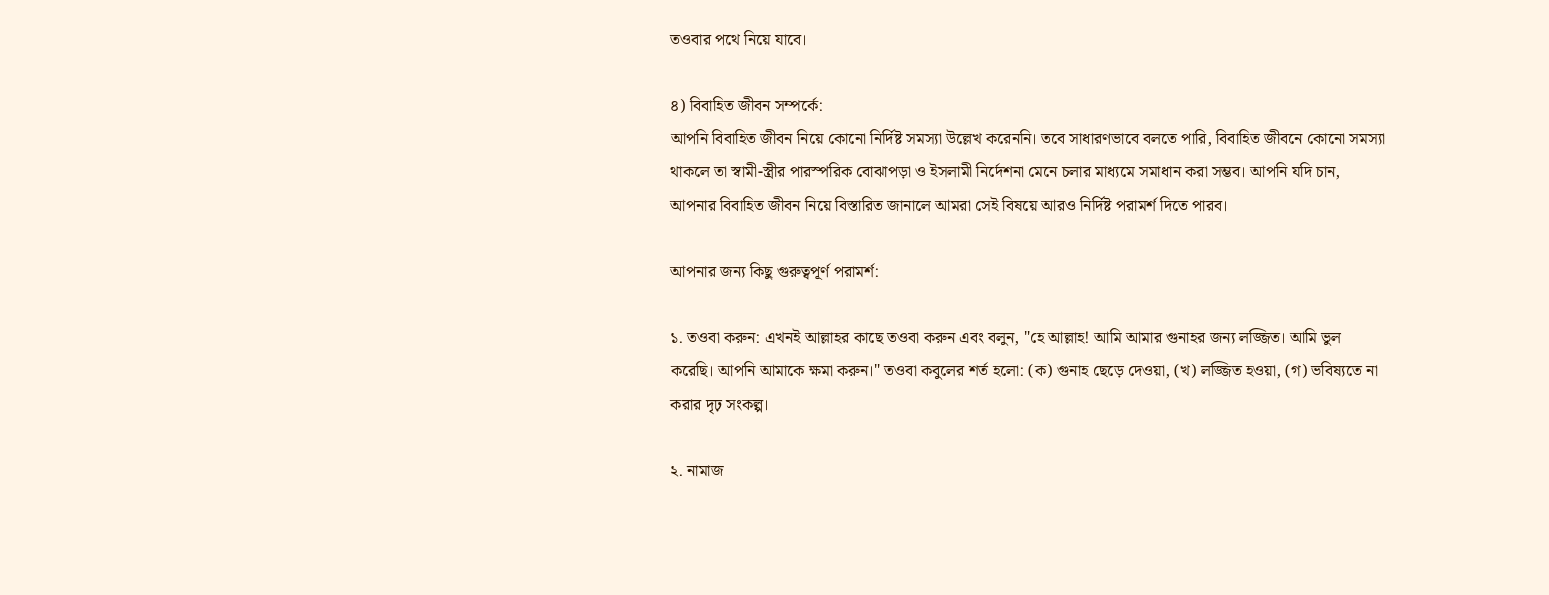তওবার পথে নিয়ে যাবে।

৪) বিবাহিত জীবন সম্পর্কে:
আপনি বিবাহিত জীবন নিয়ে কোনো নির্দিষ্ট সমস্যা উল্লেখ করেননি। তবে সাধারণভাবে বলতে পারি, বিবাহিত জীবনে কোনো সমস্যা থাকলে তা স্বামী-স্ত্রীর পারস্পরিক বোঝাপড়া ও ইসলামী নির্দেশনা মেনে চলার মাধ্যমে সমাধান করা সম্ভব। আপনি যদি চান, আপনার বিবাহিত জীবন নিয়ে বিস্তারিত জানালে আমরা সেই বিষয়ে আরও নির্দিষ্ট পরামর্শ দিতে পারব।

আপনার জন্য কিছু গুরুত্বপূর্ণ পরামর্শ:

১. তওবা করুন: এখনই আল্লাহর কাছে তওবা করুন এবং বলুন, "হে আল্লাহ! আমি আমার গুনাহর জন্য লজ্জিত। আমি ভুল করেছি। আপনি আমাকে ক্ষমা করুন।" তওবা কবুলের শর্ত হলো: (ক) গুনাহ ছেড়ে দেওয়া, (খ) লজ্জিত হওয়া, (গ) ভবিষ্যতে না করার দৃঢ় সংকল্প।

২. নামাজ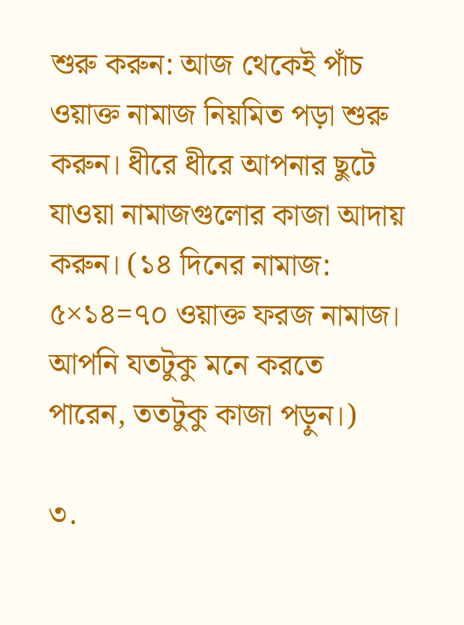শুরু করুন: আজ থেকেই পাঁচ ওয়াক্ত নামাজ নিয়মিত পড়া শুরু করুন। ধীরে ধীরে আপনার ছুটে যাওয়া নামাজগুলোর কাজা আদায় করুন। (১৪ দিনের নামাজ: ৫×১৪=৭০ ওয়াক্ত ফরজ নামাজ। আপনি যতটুকু মনে করতে পারেন, ততটুকু কাজা পড়ুন।)

৩.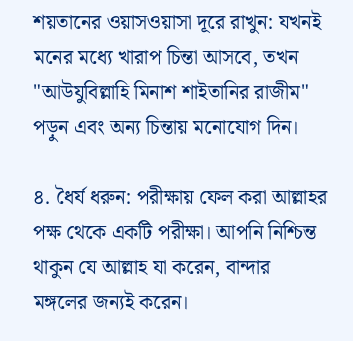শয়তানের ওয়াসওয়াসা দূরে রাখুন: যখনই মনের মধ্যে খারাপ চিন্তা আসবে, তখন "আউযুবিল্লাহি মিনাশ শাইতানির রাজীম" পড়ুন এবং অন্য চিন্তায় মনোযোগ দিন।

৪. ধৈর্য ধরুন: পরীক্ষায় ফেল করা আল্লাহর পক্ষ থেকে একটি পরীক্ষা। আপনি নিশ্চিন্ত থাকুন যে আল্লাহ যা করেন, বান্দার মঙ্গলের জন্যই করেন।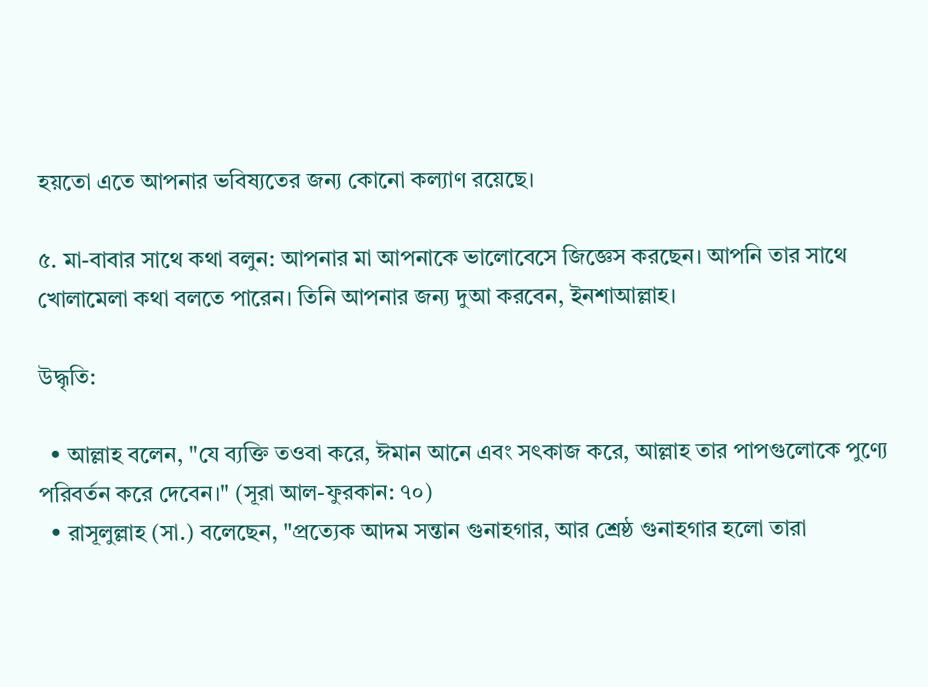হয়তো এতে আপনার ভবিষ্যতের জন্য কোনো কল্যাণ রয়েছে।

৫. মা-বাবার সাথে কথা বলুন: আপনার মা আপনাকে ভালোবেসে জিজ্ঞেস করছেন। আপনি তার সাথে খোলামেলা কথা বলতে পারেন। তিনি আপনার জন্য দুআ করবেন, ইনশাআল্লাহ।

উদ্ধৃতি:

  • আল্লাহ বলেন, "যে ব্যক্তি তওবা করে, ঈমান আনে এবং সৎকাজ করে, আল্লাহ তার পাপগুলোকে পুণ্যে পরিবর্তন করে দেবেন।" (সূরা আল-ফুরকান: ৭০)
  • রাসূলুল্লাহ (সা.) বলেছেন, "প্রত্যেক আদম সন্তান গুনাহগার, আর শ্রেষ্ঠ গুনাহগার হলো তারা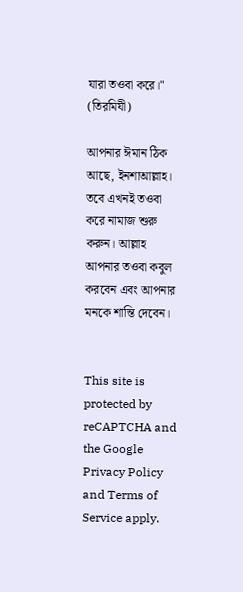যারা তওবা করে।" (তিরমিযী)

আপনার ঈমান ঠিক আছে, ইনশাআল্লাহ। তবে এখনই তওবা করে নামাজ শুরু করুন। আল্লাহ আপনার তওবা কবুল করবেন এবং আপনার মনকে শান্তি দেবেন।


This site is protected by reCAPTCHA and the Google Privacy Policy and Terms of Service apply.